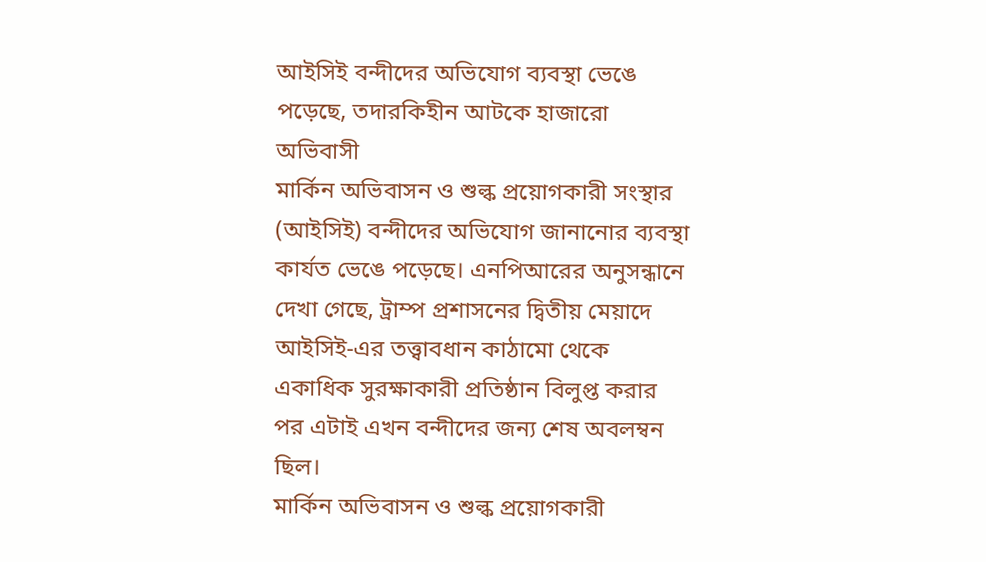আইসিই বন্দীদের অভিযোগ ব্যবস্থা ভেঙে পড়েছে, তদারকিহীন আটকে হাজারো অভিবাসী
মার্কিন অভিবাসন ও শুল্ক প্রয়োগকারী সংস্থার (আইসিই) বন্দীদের অভিযোগ জানানোর ব্যবস্থা কার্যত ভেঙে পড়েছে। এনপিআরের অনুসন্ধানে দেখা গেছে, ট্রাম্প প্রশাসনের দ্বিতীয় মেয়াদে আইসিই-এর তত্ত্বাবধান কাঠামো থেকে একাধিক সুরক্ষাকারী প্রতিষ্ঠান বিলুপ্ত করার পর এটাই এখন বন্দীদের জন্য শেষ অবলম্বন ছিল।
মার্কিন অভিবাসন ও শুল্ক প্রয়োগকারী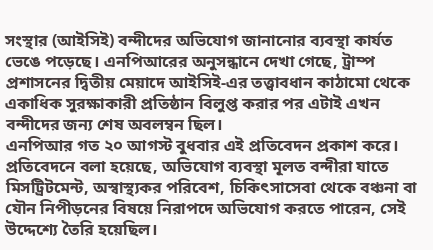সংস্থার (আইসিই) বন্দীদের অভিযোগ জানানোর ব্যবস্থা কার্যত ভেঙে পড়েছে। এনপিআরের অনুসন্ধানে দেখা গেছে, ট্রাম্প প্রশাসনের দ্বিতীয় মেয়াদে আইসিই-এর তত্ত্বাবধান কাঠামো থেকে একাধিক সুরক্ষাকারী প্রতিষ্ঠান বিলুপ্ত করার পর এটাই এখন বন্দীদের জন্য শেষ অবলম্বন ছিল।
এনপিআর গত ২০ আগস্ট বুধবার এই প্রতিবেদন প্রকাশ করে। প্রতিবেদনে বলা হয়েছে, অভিযোগ ব্যবস্থা মূলত বন্দীরা যাতে মিসট্রিটমেন্ট, অস্বাস্থ্যকর পরিবেশ, চিকিৎসাসেবা থেকে বঞ্চনা বা যৌন নিপীড়নের বিষয়ে নিরাপদে অভিযোগ করতে পারেন, সেই উদ্দেশ্যে তৈরি হয়েছিল।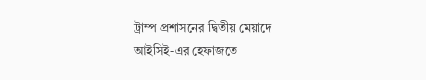ট্রাম্প প্রশাসনের দ্বিতীয় মেয়াদে আইসিই-এর হেফাজতে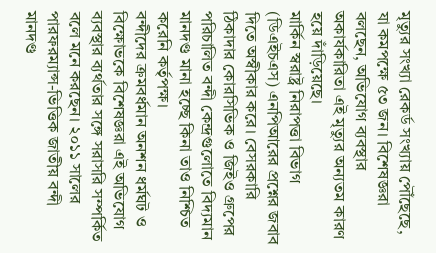মৃত্যুর সংখ্যা রেকর্ড সংখ্যায় পৌঁছেছে, যা কমপক্ষে ৫৩ জন। বিশেষজ্ঞরা বলছেন, অভিযোগ ব্যবস্থার অকার্যকারিতা এই মৃত্যুর অন্যতম কারণ হয়ে দাঁড়িয়েছে।
মার্কিন স্বরাষ্ট্র নিরাপত্তা বিভাগ (ডিএইচএস) এনপিআরের প্রশ্নের জবাব দিতে অস্বীকার করে। বেসরকারি ঠিকাদার কোরসিভিক ও জিইও গ্রুপের পরিচালিত বন্দী কেন্দ্রগুলোতে বিদ্যমান মানদণ্ড মানা হচ্ছে কিনা তাও নিশ্চিত করেনি কর্তৃপক্ষ।
বন্দীদের ক্রমবর্ধমান অনশন ধর্মঘট ও বিক্ষোভকে বিশেষজ্ঞরা এই অভিযোগ ব্যবস্থার ব্যর্থতার সঙ্গে সরাসরি সম্পর্কিত বলে মনে করছেন। ২০১১ সালের পারফরম্যান্স-ভিত্তিক জাতীয় বন্দী মানদণ্ড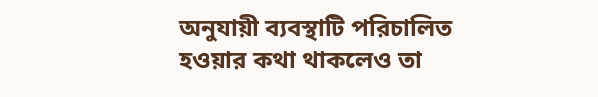অনুযায়ী ব্যবস্থাটি পরিচালিত হওয়ার কথা থাকলেও তা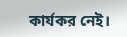কার্যকর নেই।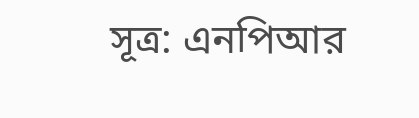সূত্র: এনপিআর